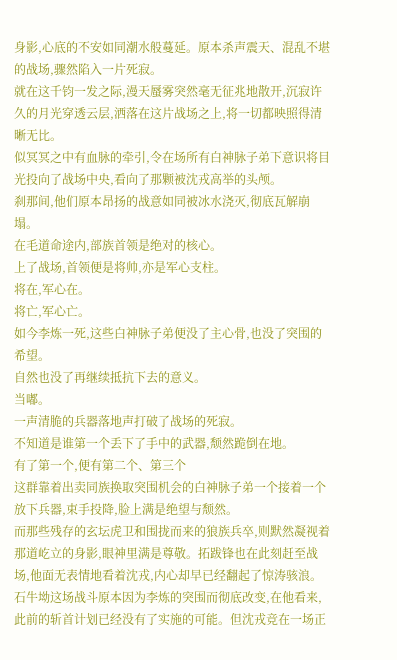身影,心底的不安如同潮水般蔓延。原本杀声震天、混乱不堪的战场,骤然陷入一片死寂。
就在这千钧一发之际,漫天蜃雾突然毫无征兆地散开,沉寂许久的月光穿透云层,洒落在这片战场之上,将一切都映照得清晰无比。
似冥冥之中有血脉的牵引,令在场所有白神脉子弟下意识将目光投向了战场中央,看向了那颗被沈戎高举的头颅。
刹那间,他们原本昂扬的战意如同被冰水浇灭,彻底瓦解崩塌。
在毛道命途内,部族首领是绝对的核心。
上了战场,首领便是将帅,亦是军心支柱。
将在,军心在。
将亡,军心亡。
如今李炼一死,这些白神脉子弟便没了主心骨,也没了突围的希望。
自然也没了再继续抵抗下去的意义。
当嘟。
一声清脆的兵器落地声打破了战场的死寂。
不知道是谁第一个丢下了手中的武器,颓然跪倒在地。
有了第一个,便有第二个、第三个
这群靠着出卖同族换取突围机会的白神脉子弟一个接着一个放下兵器,束手投降,脸上满是绝望与颓然。
而那些残存的玄坛虎卫和围拢而来的狼族兵卒,则默然凝视着那道屹立的身影,眼神里满是尊敬。拓跋锋也在此刻赶至战场,他面无表情地看着沈戎,内心却早已经翻起了惊涛骇浪。
石牛坳这场战斗原本因为李炼的突围而彻底改变,在他看来,此前的斩首计划已经没有了实施的可能。但沈戎竞在一场正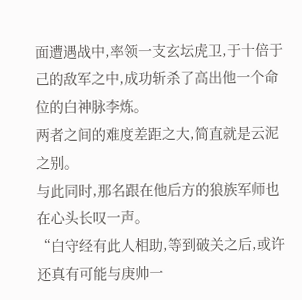面遭遇战中,率领一支玄坛虎卫,于十倍于己的敌军之中,成功斩杀了高出他一个命位的白神脉李炼。
两者之间的难度差距之大,简直就是云泥之别。
与此同时,那名跟在他后方的狼族军师也在心头长叹一声。
“白守经有此人相助,等到破关之后,或许还真有可能与庚帅一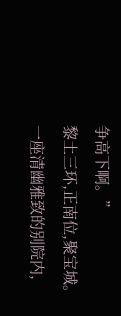争高下啊。”
黎土三环,正南位,聚宝城。
一座清幽雅致的别院内,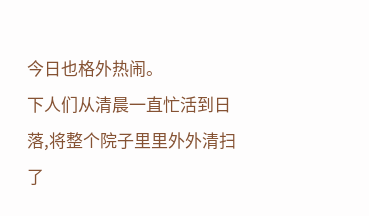今日也格外热闹。
下人们从清晨一直忙活到日落,将整个院子里里外外清扫了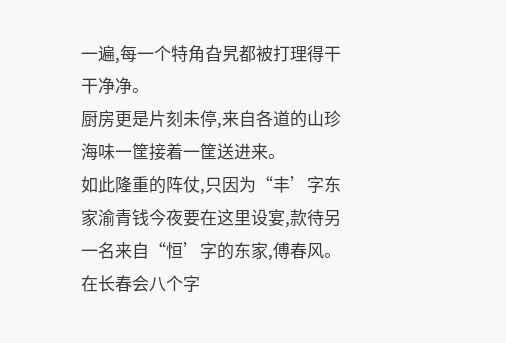一遍,每一个特角旮旯都被打理得干干净净。
厨房更是片刻未停,来自各道的山珍海味一筐接着一筐送进来。
如此隆重的阵仗,只因为“丰’字东家渝青钱今夜要在这里设宴,款待另一名来自“恒’字的东家,傅春风。
在长春会八个字